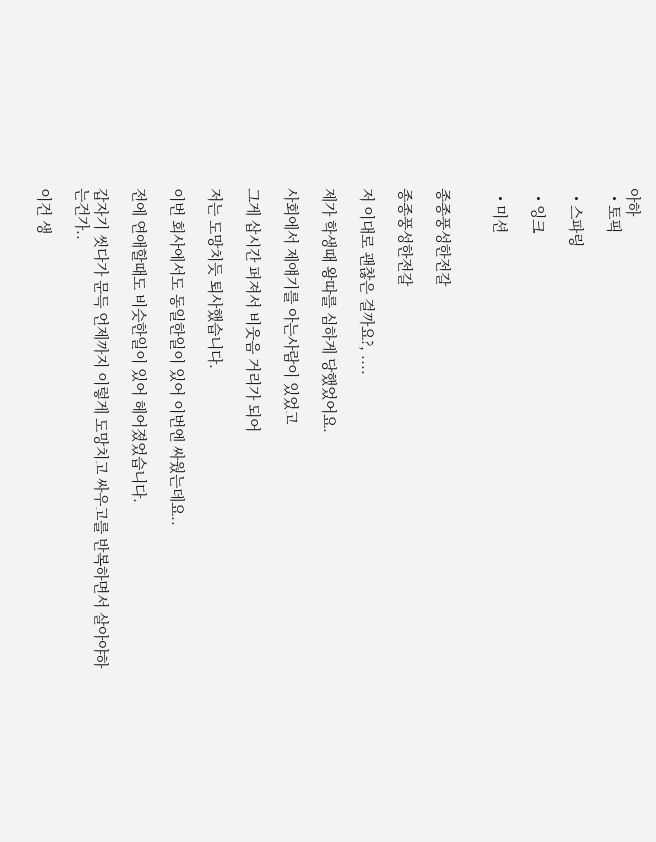아하
  • 토픽

  • 스파링

  • 잉크

  • 미션


종종풍성한전갈

종종풍성한전갈

저 이대로 괜찮은 걸까요?, ....

제가 학생때 왕따를 심하게 당했었어요.

사회에서 제얘기를 아는사람이 있었고

그게 삽시간 퍼져서 비웃음 거리가 되어

저는 도망치듯 퇴사했습니다.

이번 회사에서도 동일한일이 있어 이번엔 싸웠는데요..

전에 연애할때도 비슷한일이 있어 헤어졌었습니다.

갑자기 씻다가 문득 언제까지 이렇게 도망치고 싸우고를 반복하면서 살아야하는건가..

이건 생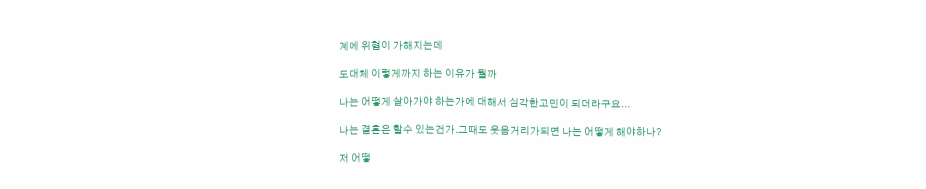계에 위협이 가해지는데

도대체 이렇게까지 하는 이유가 뭘까

나는 어떻게 살아가야 하는가에 대해서 심각한고민이 되더라구요...

나는 결혼은 할수 있는건가.그때도 웃음거리가되면 나는 어떻게 해야하나?

저 어떻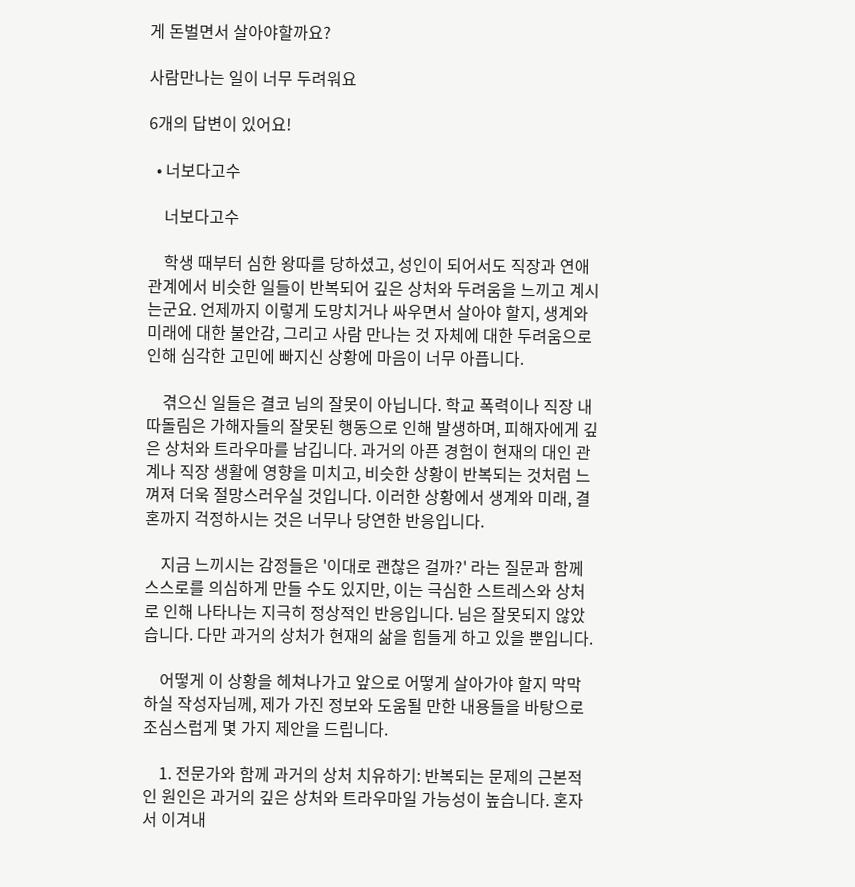게 돈벌면서 살아야할까요?

사람만나는 일이 너무 두려워요

6개의 답변이 있어요!

  • 너보다고수

    너보다고수

    학생 때부터 심한 왕따를 당하셨고, 성인이 되어서도 직장과 연애 관계에서 비슷한 일들이 반복되어 깊은 상처와 두려움을 느끼고 계시는군요. 언제까지 이렇게 도망치거나 싸우면서 살아야 할지, 생계와 미래에 대한 불안감, 그리고 사람 만나는 것 자체에 대한 두려움으로 인해 심각한 고민에 빠지신 상황에 마음이 너무 아픕니다.

    겪으신 일들은 결코 님의 잘못이 아닙니다. 학교 폭력이나 직장 내 따돌림은 가해자들의 잘못된 행동으로 인해 발생하며, 피해자에게 깊은 상처와 트라우마를 남깁니다. 과거의 아픈 경험이 현재의 대인 관계나 직장 생활에 영향을 미치고, 비슷한 상황이 반복되는 것처럼 느껴져 더욱 절망스러우실 것입니다. 이러한 상황에서 생계와 미래, 결혼까지 걱정하시는 것은 너무나 당연한 반응입니다.

    지금 느끼시는 감정들은 '이대로 괜찮은 걸까?' 라는 질문과 함께 스스로를 의심하게 만들 수도 있지만, 이는 극심한 스트레스와 상처로 인해 나타나는 지극히 정상적인 반응입니다. 님은 잘못되지 않았습니다. 다만 과거의 상처가 현재의 삶을 힘들게 하고 있을 뿐입니다.

    어떻게 이 상황을 헤쳐나가고 앞으로 어떻게 살아가야 할지 막막하실 작성자님께, 제가 가진 정보와 도움될 만한 내용들을 바탕으로 조심스럽게 몇 가지 제안을 드립니다.

    1. 전문가와 함께 과거의 상처 치유하기: 반복되는 문제의 근본적인 원인은 과거의 깊은 상처와 트라우마일 가능성이 높습니다. 혼자서 이겨내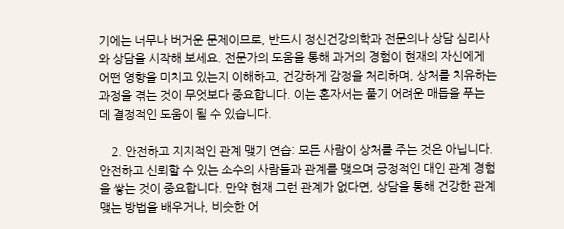기에는 너무나 버거운 문제이므로, 반드시 정신건강의학과 전문의나 상담 심리사와 상담을 시작해 보세요. 전문가의 도움을 통해 과거의 경험이 현재의 자신에게 어떤 영향을 미치고 있는지 이해하고, 건강하게 감정을 처리하며, 상처를 치유하는 과정을 겪는 것이 무엇보다 중요합니다. 이는 혼자서는 풀기 어려운 매듭을 푸는 데 결정적인 도움이 될 수 있습니다.

    2. 안전하고 지지적인 관계 맺기 연습: 모든 사람이 상처를 주는 것은 아닙니다. 안전하고 신뢰할 수 있는 소수의 사람들과 관계를 맺으며 긍정적인 대인 관계 경험을 쌓는 것이 중요합니다. 만약 현재 그런 관계가 없다면, 상담을 통해 건강한 관계 맺는 방법을 배우거나, 비슷한 어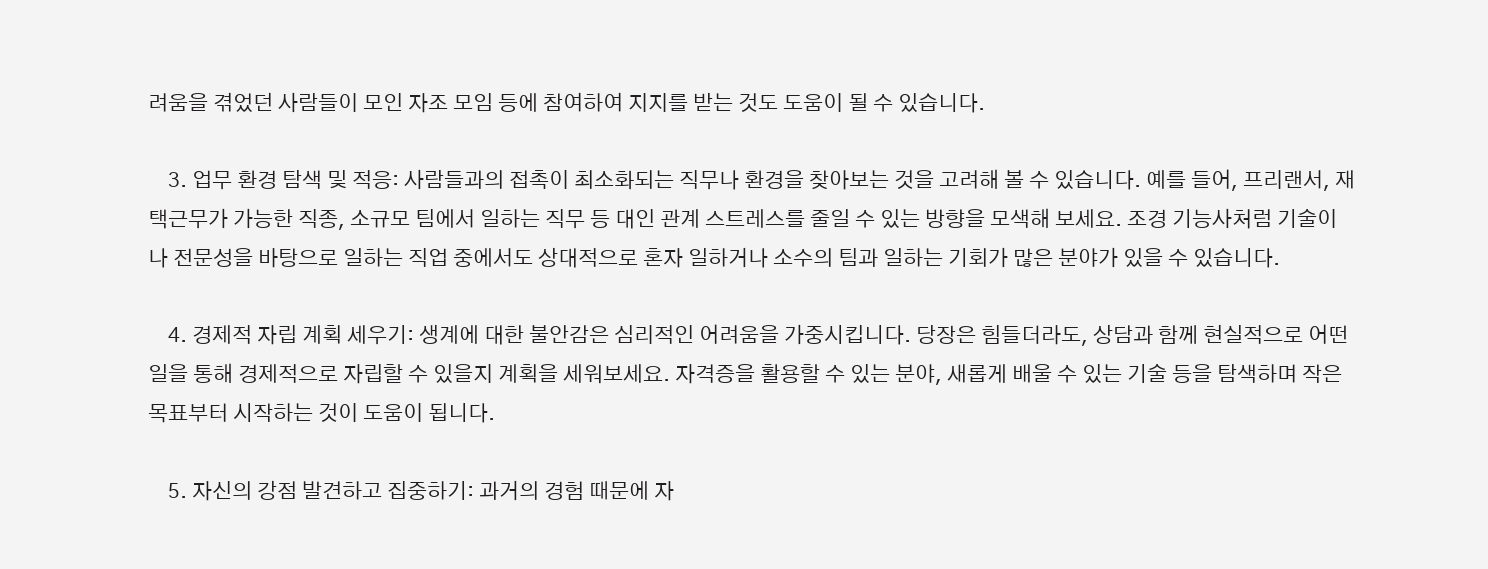려움을 겪었던 사람들이 모인 자조 모임 등에 참여하여 지지를 받는 것도 도움이 될 수 있습니다.

    3. 업무 환경 탐색 및 적응: 사람들과의 접촉이 최소화되는 직무나 환경을 찾아보는 것을 고려해 볼 수 있습니다. 예를 들어, 프리랜서, 재택근무가 가능한 직종, 소규모 팀에서 일하는 직무 등 대인 관계 스트레스를 줄일 수 있는 방향을 모색해 보세요. 조경 기능사처럼 기술이나 전문성을 바탕으로 일하는 직업 중에서도 상대적으로 혼자 일하거나 소수의 팀과 일하는 기회가 많은 분야가 있을 수 있습니다.

    4. 경제적 자립 계획 세우기: 생계에 대한 불안감은 심리적인 어려움을 가중시킵니다. 당장은 힘들더라도, 상담과 함께 현실적으로 어떤 일을 통해 경제적으로 자립할 수 있을지 계획을 세워보세요. 자격증을 활용할 수 있는 분야, 새롭게 배울 수 있는 기술 등을 탐색하며 작은 목표부터 시작하는 것이 도움이 됩니다.

    5. 자신의 강점 발견하고 집중하기: 과거의 경험 때문에 자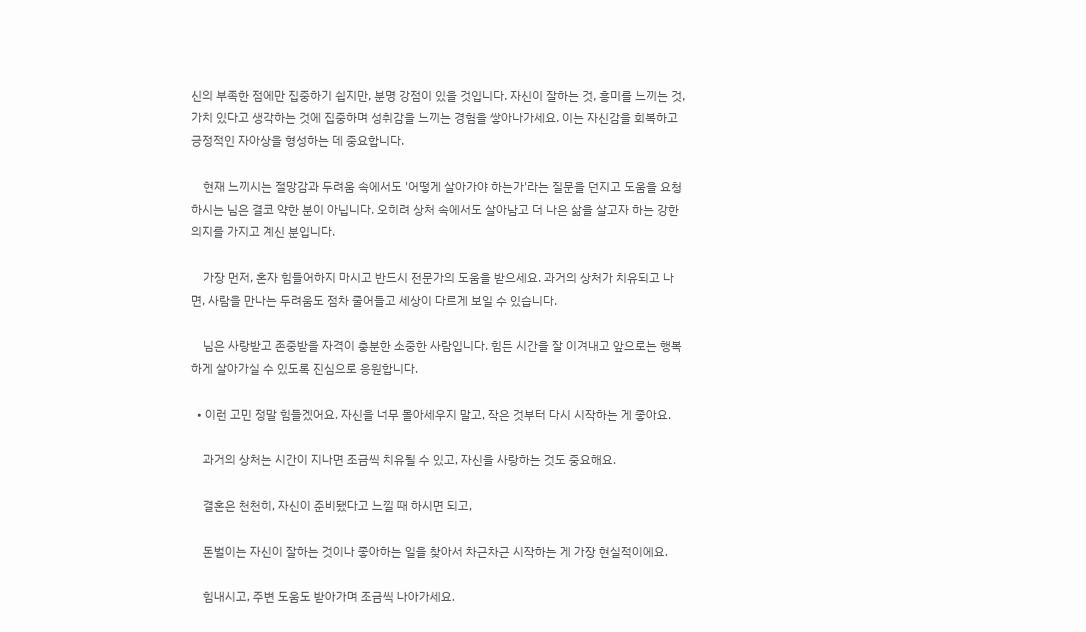신의 부족한 점에만 집중하기 쉽지만, 분명 강점이 있을 것입니다. 자신이 잘하는 것, 흥미를 느끼는 것, 가치 있다고 생각하는 것에 집중하며 성취감을 느끼는 경험을 쌓아나가세요. 이는 자신감을 회복하고 긍정적인 자아상을 형성하는 데 중요합니다.

    현재 느끼시는 절망감과 두려움 속에서도 '어떻게 살아가야 하는가'라는 질문을 던지고 도움을 요청하시는 님은 결코 약한 분이 아닙니다. 오히려 상처 속에서도 살아남고 더 나은 삶을 살고자 하는 강한 의지를 가지고 계신 분입니다.

    가장 먼저, 혼자 힘들어하지 마시고 반드시 전문가의 도움을 받으세요. 과거의 상처가 치유되고 나면, 사람을 만나는 두려움도 점차 줄어들고 세상이 다르게 보일 수 있습니다.

    님은 사랑받고 존중받을 자격이 충분한 소중한 사람입니다. 힘든 시간을 잘 이겨내고 앞으로는 행복하게 살아가실 수 있도록 진심으로 응원합니다.

  • 이런 고민 정말 힘들겠어요. 자신을 너무 몰아세우지 말고, 작은 것부터 다시 시작하는 게 좋아요.

    과거의 상처는 시간이 지나면 조금씩 치유될 수 있고, 자신을 사랑하는 것도 중요해요.

    결혼은 천천히, 자신이 준비됐다고 느낄 때 하시면 되고,

    돈벌이는 자신이 잘하는 것이나 좋아하는 일을 찾아서 차근차근 시작하는 게 가장 현실적이에요.

    힘내시고, 주변 도움도 받아가며 조금씩 나아가세요.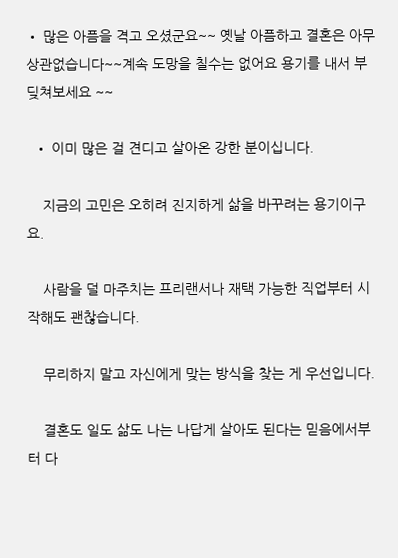• 많은 아픔을 격고 오셨군요~~ 옛날 아픔하고 결혼은 아무 상관없습니다~~계속 도망을 칠수는 없어요 용기를 내서 부딪쳐보세요 ~~

  • 이미 많은 걸 견디고 살아온 강한 분이십니다.

    지금의 고민은 오히려 진지하게 삶을 바꾸려는 용기이구요.

    사람을 덜 마주치는 프리랜서나 재택 가능한 직업부터 시작해도 괜찮습니다.

    무리하지 말고 자신에게 맞는 방식을 찾는 게 우선입니다.

    결혼도 일도 삶도 나는 나답게 살아도 된다는 믿음에서부터 다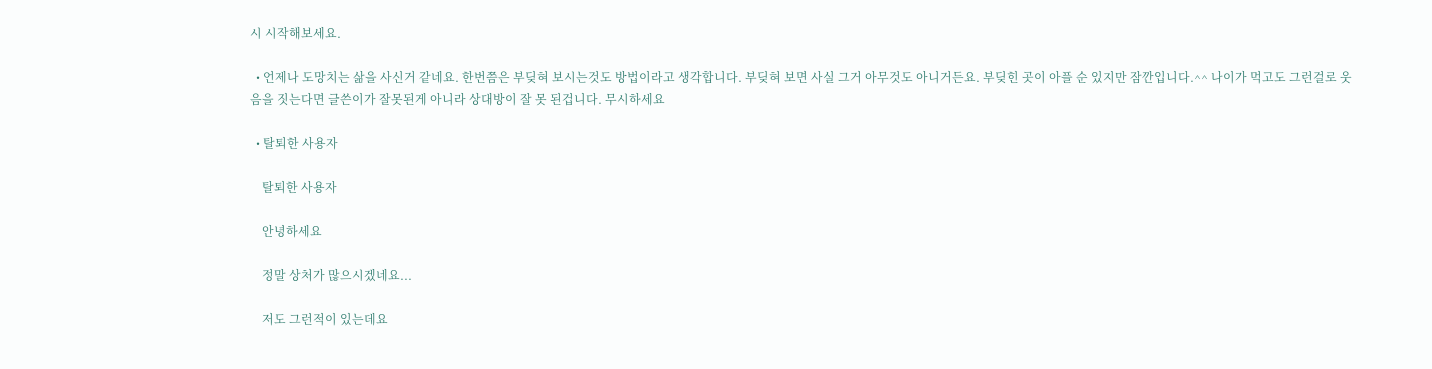시 시작해보세요.

  • 언제나 도망치는 삶을 사신거 같네요. 한번쯤은 부딪혀 보시는것도 방법이라고 생각합니다. 부딪혀 보면 사실 그거 아무것도 아니거든요. 부딪힌 곳이 아플 순 있지만 잠깐입니다.^^ 나이가 먹고도 그런걸로 웃음을 짓는다면 글쓴이가 잘못된게 아니라 상대방이 잘 못 된겁니다. 무시하세요

  • 탈퇴한 사용자

    탈퇴한 사용자

    안녕하세요

    정말 상처가 많으시겠네요...

    저도 그런적이 있는데요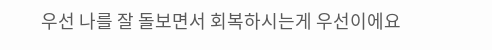우선 나를 잘 돌보면서 회복하시는게 우선이에요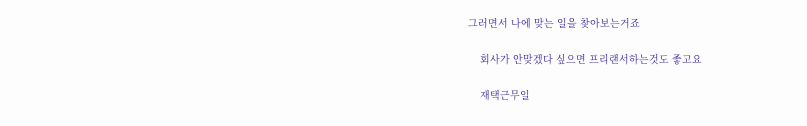그러면서 나에 맞는 일을 찾아보는거죠

    회사가 안맞겠다 싶으면 프리랜서하는것도 좋고요

    재택근무일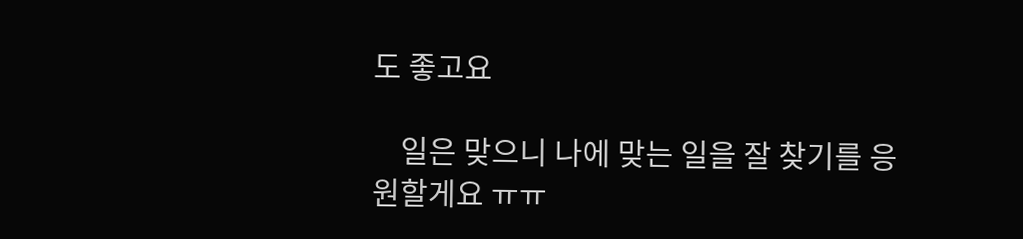도 좋고요

    일은 맞으니 나에 맞는 일을 잘 찾기를 응원할게요 ㅠㅠ